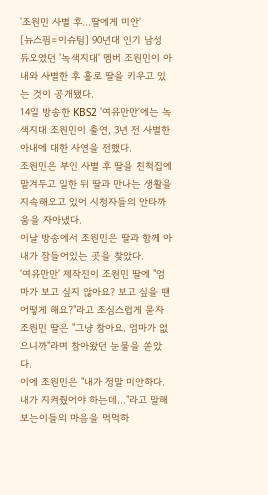'조원민 사별 후…딸에게 미안'
[뉴스핌=이슈팀] 90년대 인기 남성 듀오였던 '녹색지대' 멤버 조원민이 아내와 사별한 후 홀로 딸을 키우고 있는 것이 공개됐다.
14일 방송한 KBS2 '여유만만'에는 녹색지대 조원민이 출연, 3년 전 사별한 아내에 대한 사연을 전했다.
조원민은 부인 사별 후 딸을 친척집에 맡겨두고 일한 뒤 딸과 만나는 생활을 지속해오고 있어 시청자들의 안타까움을 자아냈다.
이날 방송에서 조원민은 딸과 함께 아내가 잠들어있는 곳을 찾았다.
'여유만만' 제작진이 조원민 딸에 "엄마가 보고 싶지 않아요? 보고 싶을 땐 어떻게 해요?"라고 조심스럽게 묻자 조원민 딸은 "그냥 참아요. 엄마가 없으니까"라며 참아왔던 눈물을 쏟았다.
이에 조원민은 "내가 정말 미안하다. 내가 지켜줬어야 하는데…"라고 말해 보는이들의 마음을 먹먹하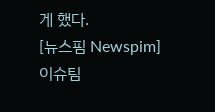게 했다.
[뉴스핌 Newspim] 이슈팀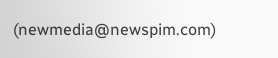(newmedia@newspim.com)